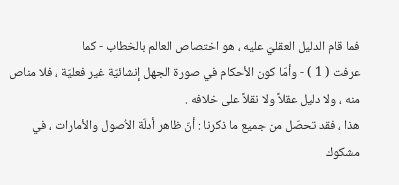فما قام الدليل العقليّ عليه ، هو اختصاص العالم بالخطاب - كما
عرفت ( 1 ) - وأمّا كون الأحكام في صورة الجهل إنشائيّة غير فعليّة ، فلا مناص
منه ، ولا دليل عقلاً ولا نقلاً على خلافه .
هذا ، فقد تحصّل من جميع ما ذكرنا : أنّ ظاهر أدلّة الاُصول والأمارات ، في
مشكوك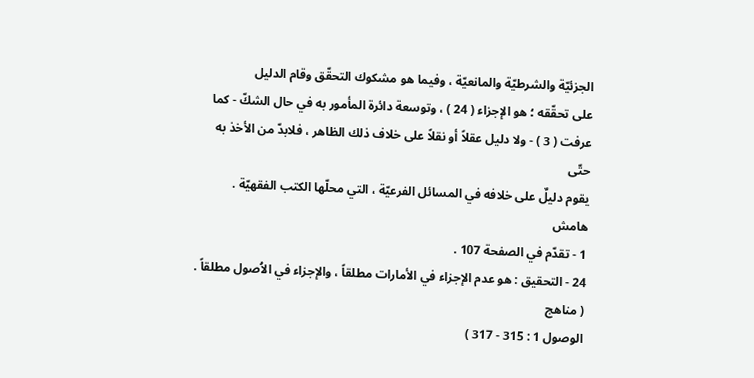الجزئيّة والشرطيّة والمانعيّة ، وفيما هو مشكوك التحقّق وقام الدليل
على تحقّقه ؛ هو الإجزاء ( 24 ) ، وتوسعة دائرة المأمور به في حال الشكّ - كما
عرفت ( 3 ) - ولا دليل عقلاً أو نقلاً على خلاف ذلك الظاهر ، فلابدّ من الأخذ به حتّى
يقوم دليلٌ على خلافه في المسائل الفرعيّة ، التي محلّها الكتب الفقهيّة .
هامش
1 - تقدّم في الصفحة 107 .
24 - التحقيق : هو عدم الإجزاء في الأمارات مطلقاً ، والإجزاء في الاُصول مطلقاً . ( مناهج
الوصول 1 : 315 - 317 )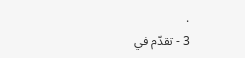.
3 - تقدّم في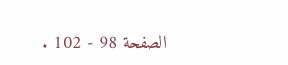الصفحة 98 - 102 .